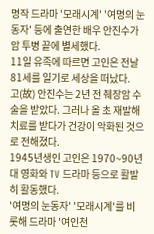명작 드라마 '모래시계' '여명의 눈동자' 등에 출연한 배우 안진수가 암 투병 끝에 별세했다.
11일 유족에 따르면 고인은 전날 81세를 일기로 세상을 떠났다.
고(故) 안진수는 2년 전 췌장암 수술을 받았다. 그러나 올 초 재발해 치료를 받다가 건강이 악화된 것으로 전해졌다.
1945년생인 고인은 1970~90년대 영화와 TV 드라마 등으로 활발히 활동했다.
'여명의 눈동자' '모래시계'를 비롯해 드라마 '여인천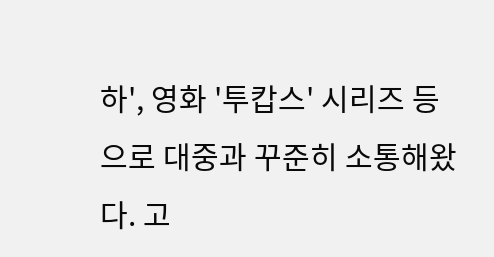하', 영화 '투캅스' 시리즈 등으로 대중과 꾸준히 소통해왔다. 고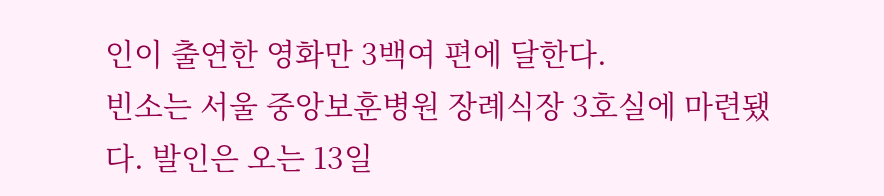인이 출연한 영화만 3백여 편에 달한다.
빈소는 서울 중앙보훈병원 장례식장 3호실에 마련됐다. 발인은 오는 13일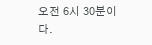오전 6시 30분이다.